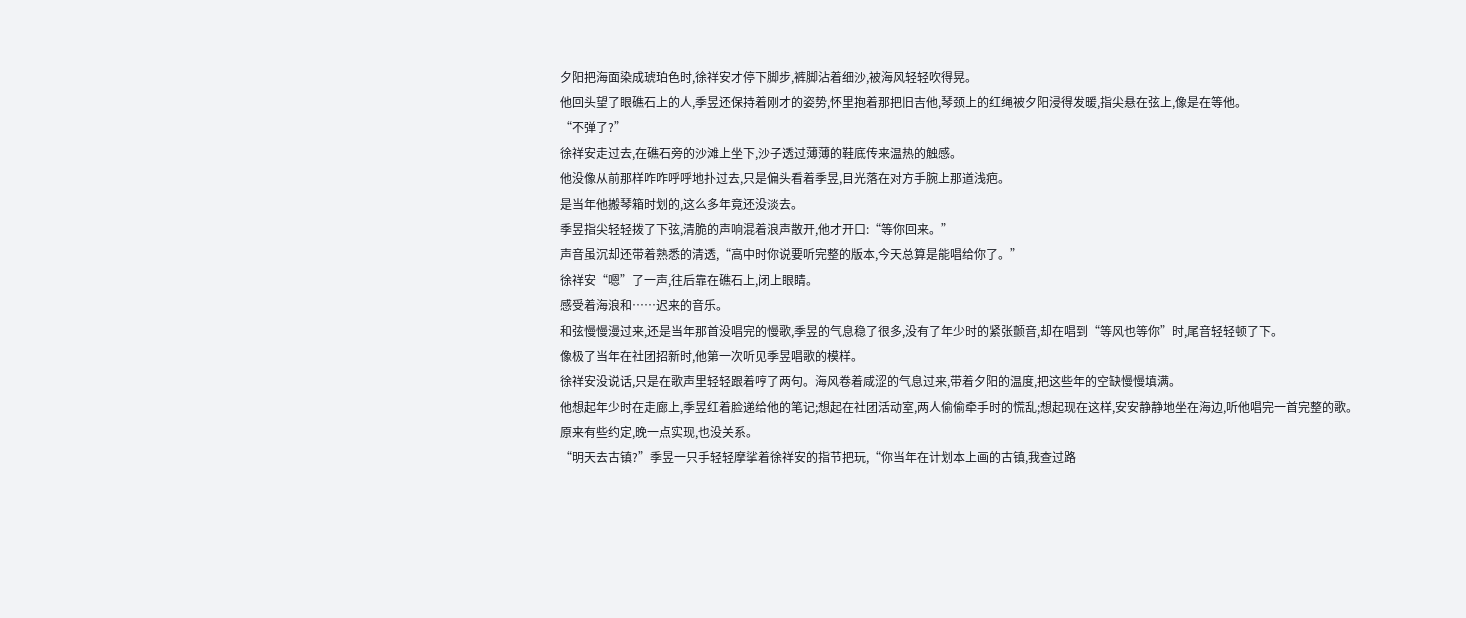夕阳把海面染成琥珀色时,徐祥安才停下脚步,裤脚沾着细沙,被海风轻轻吹得晃。
他回头望了眼礁石上的人,季昱还保持着刚才的姿势,怀里抱着那把旧吉他,琴颈上的红绳被夕阳浸得发暖,指尖悬在弦上,像是在等他。
“不弹了?”
徐祥安走过去,在礁石旁的沙滩上坐下,沙子透过薄薄的鞋底传来温热的触感。
他没像从前那样咋咋呼呼地扑过去,只是偏头看着季昱,目光落在对方手腕上那道浅疤。
是当年他搬琴箱时划的,这么多年竟还没淡去。
季昱指尖轻轻拨了下弦,清脆的声响混着浪声散开,他才开口:“等你回来。”
声音虽沉却还带着熟悉的清透,“高中时你说要听完整的版本,今天总算是能唱给你了。”
徐祥安“嗯”了一声,往后靠在礁石上,闭上眼睛。
感受着海浪和……迟来的音乐。
和弦慢慢漫过来,还是当年那首没唱完的慢歌,季昱的气息稳了很多,没有了年少时的紧张颤音,却在唱到“等风也等你”时,尾音轻轻顿了下。
像极了当年在社团招新时,他第一次听见季昱唱歌的模样。
徐祥安没说话,只是在歌声里轻轻跟着哼了两句。海风卷着咸涩的气息过来,带着夕阳的温度,把这些年的空缺慢慢填满。
他想起年少时在走廊上,季昱红着脸递给他的笔记;想起在社团活动室,两人偷偷牵手时的慌乱;想起现在这样,安安静静地坐在海边,听他唱完一首完整的歌。
原来有些约定,晚一点实现,也没关系。
“明天去古镇?”季昱一只手轻轻摩挲着徐祥安的指节把玩,“你当年在计划本上画的古镇,我查过路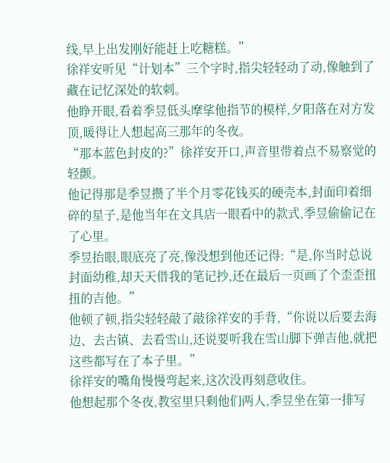线,早上出发刚好能赶上吃糖糕。”
徐祥安听见“计划本”三个字时,指尖轻轻动了动,像触到了藏在记忆深处的软刺。
他睁开眼,看着季昱低头摩挲他指节的模样,夕阳落在对方发顶,暖得让人想起高三那年的冬夜。
“那本蓝色封皮的?”徐祥安开口,声音里带着点不易察觉的轻颤。
他记得那是季昱攒了半个月零花钱买的硬壳本,封面印着细碎的星子,是他当年在文具店一眼看中的款式,季昱偷偷记在了心里。
季昱抬眼,眼底亮了亮,像没想到他还记得:“是,你当时总说封面幼稚,却天天借我的笔记抄,还在最后一页画了个歪歪扭扭的吉他。”
他顿了顿,指尖轻轻敲了敲徐祥安的手背,“你说以后要去海边、去古镇、去看雪山,还说要听我在雪山脚下弹吉他,就把这些都写在了本子里。”
徐祥安的嘴角慢慢弯起来,这次没再刻意收住。
他想起那个冬夜,教室里只剩他们两人,季昱坐在第一排写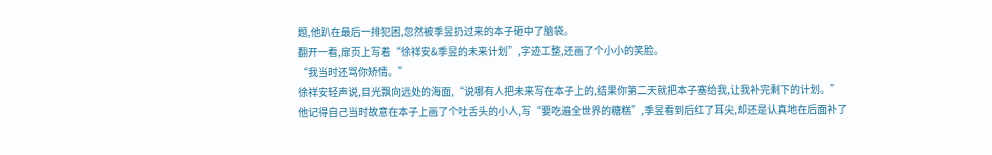题,他趴在最后一排犯困,忽然被季昱扔过来的本子砸中了脑袋。
翻开一看,扉页上写着“徐祥安&季昱的未来计划”,字迹工整,还画了个小小的笑脸。
“我当时还骂你矫情。”
徐祥安轻声说,目光飘向远处的海面,“说哪有人把未来写在本子上的,结果你第二天就把本子塞给我,让我补完剩下的计划。”
他记得自己当时故意在本子上画了个吐舌头的小人,写“要吃遍全世界的糖糕”,季昱看到后红了耳尖,却还是认真地在后面补了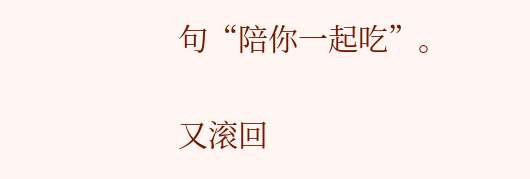句“陪你一起吃”。

又滚回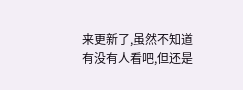来更新了,虽然不知道有没有人看吧,但还是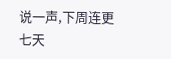说一声,下周连更七天